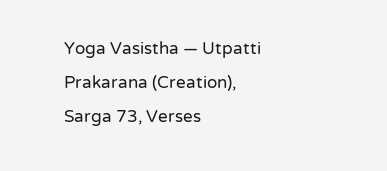Yoga Vasistha — Utpatti Prakarana (Creation), Sarga 73, Verses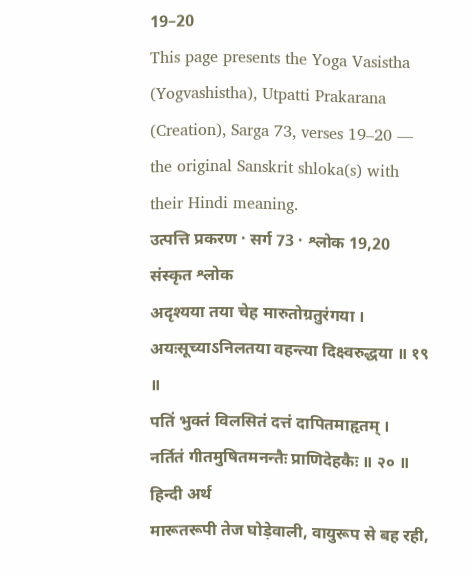19–20
This page presents the Yoga Vasistha (Yogvashistha), Utpatti Prakarana (Creation), Sarga 73, verses 19–20 — the original Sanskrit shloka(s) with their Hindi meaning.
उत्पत्ति प्रकरण · सर्ग 73 · श्लोक 19,20
संस्कृत श्लोक
अदृश्यया तया चेह मारुतोग्रतुरंगया ।
अयःसूच्याऽनिलतया वहन्त्या दिक्ष्वरुद्धया ॥ १९ ॥
पतिं भुक्तं विलसितं दत्तं दापितमाहृतम् ।
नर्तितं गीतमुषितमनन्तैः प्राणिदेहकैः ॥ २० ॥
हिन्दी अर्थ
मारूतरूपी तेज घोड़ेवाली, वायुरूप से बह रही,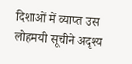दिशाओं में व्याप्त उस लोहमयी सूचीने अदृश्य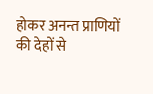होकर अनन्त प्राणियों की देहों से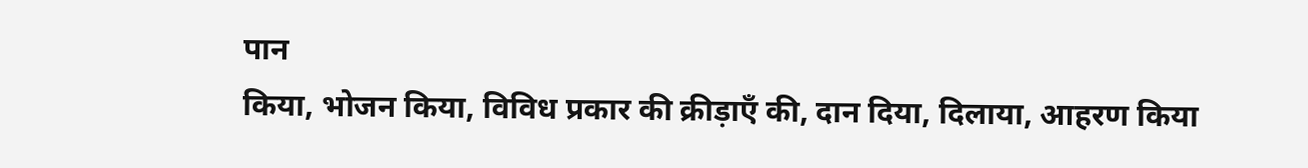पान
किया, भोजन किया, विविध प्रकार की क्रीड़ाएँ की, दान दिया, दिलाया, आहरण किया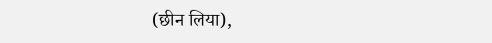(छीन लिया),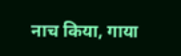नाच किया, गाया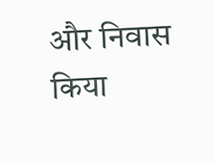और निवास किया